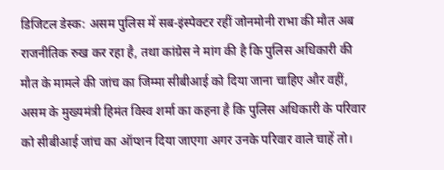डिजिटल डेस्क: असम पुलिस में सब-इंस्पेक्टर रहीं जोनमोनी राभा की मौत अब राजनीतिक रुख कर रहा है, तथा कांग्रेस ने मांग की है कि पुलिस अधिकारी की मौत के मामले की जांच का जिम्मा सीबीआई को दिया जाना चाहिए और वहीं, असम के मुख्यमंत्री हिमंत विस्व शर्मा का कहना है कि पुलिस अधिकारी के परिवार को सीबीआई जांच का ऑप्शन दिया जाएगा अगर उनके परिवार वाले चाहें तो।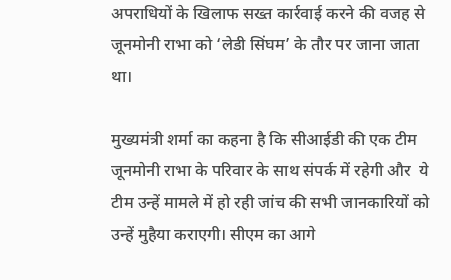अपराधियों के खिलाफ सख्त कार्रवाई करने की वजह से जूनमोनी राभा को ‘लेडी सिंघम’ के तौर पर जाना जाता था।

मुख्यमंत्री शर्मा का कहना है कि सीआईडी की एक टीम जूनमोनी राभा के परिवार के साथ संपर्क में रहेगी और  ये टीम उन्हें मामले में हो रही जांच की सभी जानकारियों को उन्हें मुहैया कराएगी। सीएम का आगे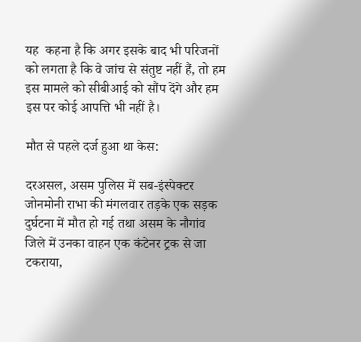यह  कहना है कि अगर इसके बाद भी परिजनों को लगता है कि वे जांच से संतुष्ट नहीं हैं, तो हम इस मामले को सीबीआई को सौंप देंगे और हम इस पर कोई आपत्ति भी नहीं है।

मौत से पहले दर्ज हुआ था केस:

दरअसल, असम पुलिस में सब-इंस्पेक्टर जोनमोनी राभा की मंगलवार तड़के एक सड़क दुर्घटना में मौत हो गई तथा असम के नौगांव जिले में उनका वाहन एक कंटेनर ट्रक से जा टकराया,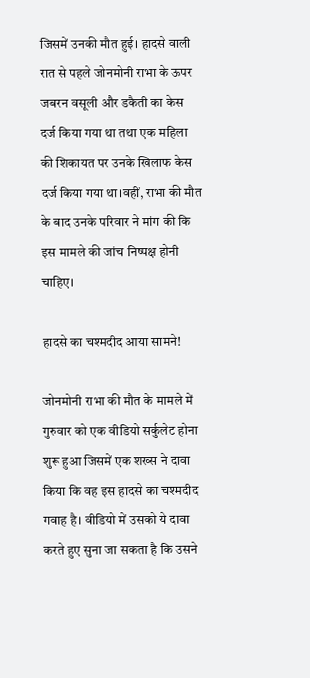जिसमें उनकी मौत हुई। हादसे वाली रात से पहले जोनमोनी राभा के ऊपर जबरन वसूली और डकैती का केस दर्ज किया गया था तथा एक महिला की शिकायत पर उनके खिलाफ केस दर्ज किया गया था।वहीं, राभा की मौत के बाद उनके परिवार ने मांग की कि इस मामले की जांच निष्पक्ष होनी चाहिए।

हादसे का चश्मदीद आया सामने!

जोनमोनी राभा की मौत के मामले में गुरुवार को एक वीडियो सर्कुलेट होना शुरू हुआ जिसमें एक शख्स ने दावा किया कि वह इस हादसे का चश्मदीद गवाह है। वीडियो में उसको ये दावा करते हुए सुना जा सकता है कि उसने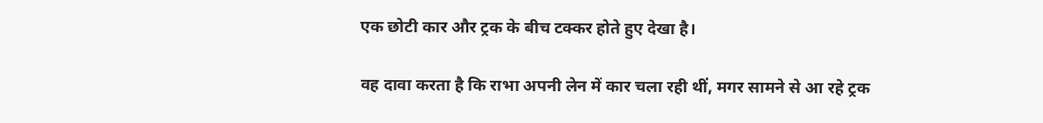एक छोटी कार और ट्रक के बीच टक्कर होते हुए देखा है।

वह दावा करता है कि राभा अपनी लेन में कार चला रही थीं, मगर सामने से आ रहे ट्रक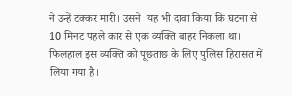ने उन्हें टक्कर मारी। उसने  यह भी दावा किया कि घटना से 10 मिनट पहले कार से एक व्यक्ति बाहर निकला था। फिलहाल इस व्यक्ति को पूछताछ के लिए पुलिस हिरासत में लिया गया है।